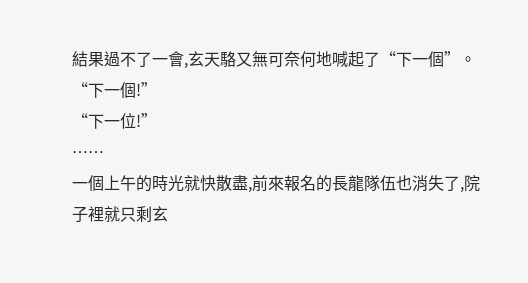結果過不了一會,玄天駱又無可奈何地喊起了“下一個”。
“下一個!”
“下一位!”
……
一個上午的時光就快散盡,前來報名的長龍隊伍也消失了,院子裡就只剩玄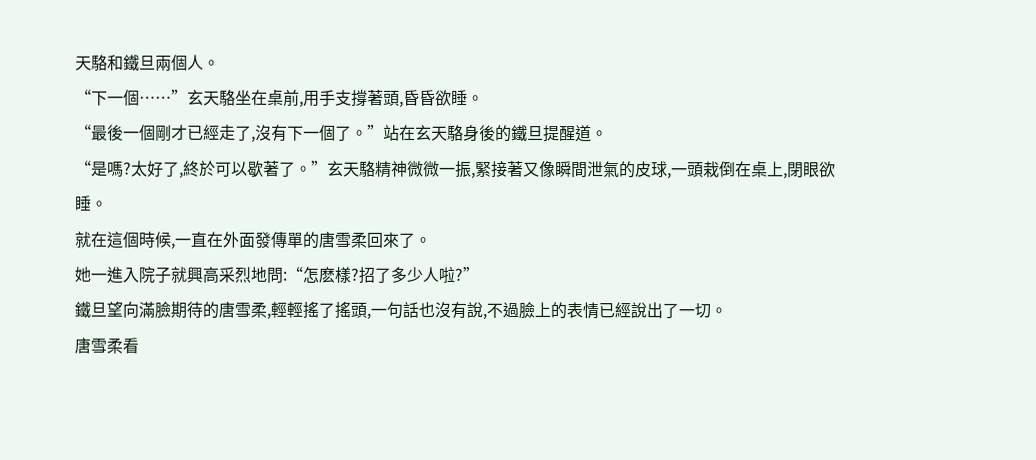天駱和鐵旦兩個人。
“下一個……”玄天駱坐在桌前,用手支撐著頭,昏昏欲睡。
“最後一個剛才已經走了,沒有下一個了。”站在玄天駱身後的鐵旦提醒道。
“是嗎?太好了,終於可以歇著了。”玄天駱精神微微一振,緊接著又像瞬間泄氣的皮球,一頭栽倒在桌上,閉眼欲睡。
就在這個時候,一直在外面發傳單的唐雪柔回來了。
她一進入院子就興高采烈地問:“怎麽樣?招了多少人啦?”
鐵旦望向滿臉期待的唐雪柔,輕輕搖了搖頭,一句話也沒有說,不過臉上的表情已經說出了一切。
唐雪柔看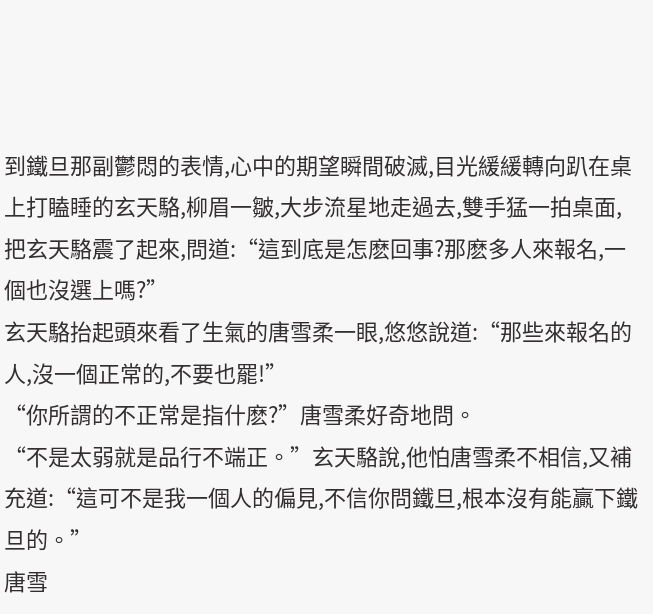到鐵旦那副鬱悶的表情,心中的期望瞬間破滅,目光緩緩轉向趴在桌上打瞌睡的玄天駱,柳眉一皺,大步流星地走過去,雙手猛一拍桌面,把玄天駱震了起來,問道:“這到底是怎麽回事?那麽多人來報名,一個也沒選上嗎?”
玄天駱抬起頭來看了生氣的唐雪柔一眼,悠悠說道:“那些來報名的人,沒一個正常的,不要也罷!”
“你所謂的不正常是指什麽?”唐雪柔好奇地問。
“不是太弱就是品行不端正。”玄天駱說,他怕唐雪柔不相信,又補充道:“這可不是我一個人的偏見,不信你問鐵旦,根本沒有能贏下鐵旦的。”
唐雪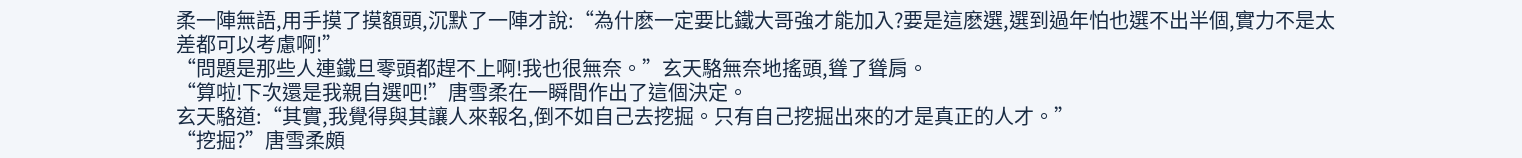柔一陣無語,用手摸了摸額頭,沉默了一陣才說:“為什麽一定要比鐵大哥強才能加入?要是這麽選,選到過年怕也選不出半個,實力不是太差都可以考慮啊!”
“問題是那些人連鐵旦零頭都趕不上啊!我也很無奈。”玄天駱無奈地搖頭,聳了聳肩。
“算啦!下次還是我親自選吧!”唐雪柔在一瞬間作出了這個決定。
玄天駱道:“其實,我覺得與其讓人來報名,倒不如自己去挖掘。只有自己挖掘出來的才是真正的人才。”
“挖掘?”唐雪柔頗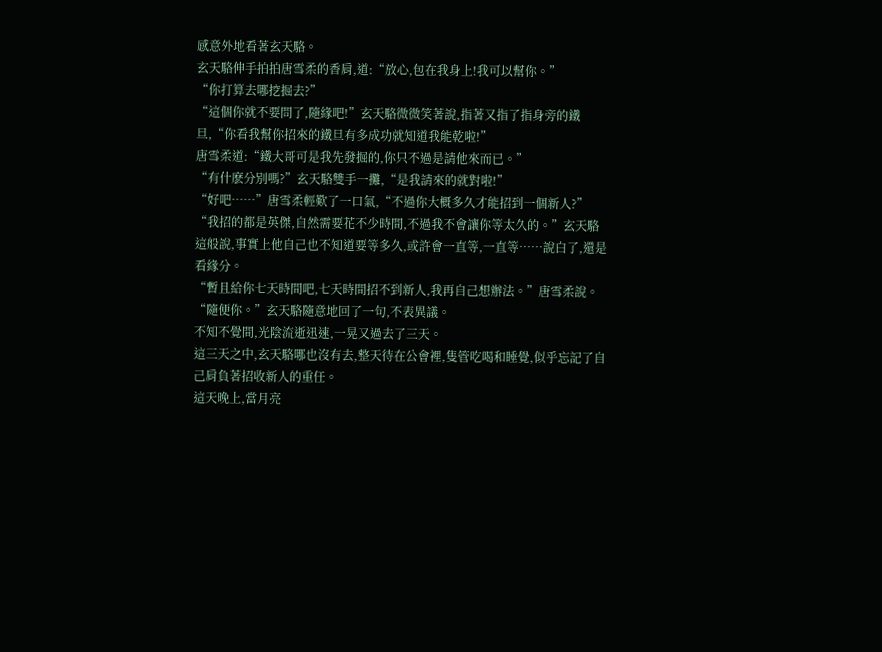感意外地看著玄天駱。
玄天駱伸手拍拍唐雪柔的香肩,道:“放心,包在我身上!我可以幫你。”
“你打算去哪挖掘去?”
“這個你就不要問了,隨緣吧!”玄天駱微微笑著說,指著又指了指身旁的鐵旦,“你看我幫你招來的鐵旦有多成功就知道我能乾啦!”
唐雪柔道:“鐵大哥可是我先發掘的,你只不過是請他來而已。”
“有什麽分別嗎?”玄天駱雙手一攤,“是我請來的就對啦!”
“好吧……”唐雪柔輕歎了一口氣,“不過你大概多久才能招到一個新人?”
“我招的都是英傑,自然需要花不少時間,不過我不會讓你等太久的。”玄天駱這般說,事實上他自己也不知道要等多久,或許會一直等,一直等……說白了,還是看緣分。
“暫且給你七天時間吧,七天時間招不到新人,我再自己想辦法。”唐雪柔說。
“隨便你。”玄天駱隨意地回了一句,不表異議。
不知不覺間,光陰流逝迅速,一晃又過去了三天。
這三天之中,玄天駱哪也沒有去,整天待在公會裡,隻管吃喝和睡覺,似乎忘記了自己肩負著招收新人的重任。
這天晚上,當月亮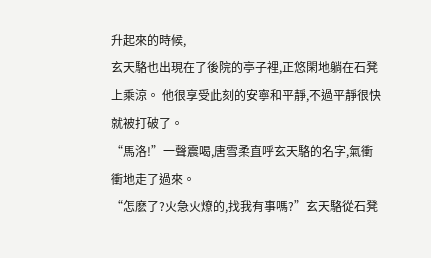升起來的時候,
玄天駱也出現在了後院的亭子裡,正悠閑地躺在石凳上乘涼。 他很享受此刻的安寧和平靜,不過平靜很快就被打破了。
“馬洛!”一聲震喝,唐雪柔直呼玄天駱的名字,氣衝衝地走了過來。
“怎麽了?火急火燎的,找我有事嗎?”玄天駱從石凳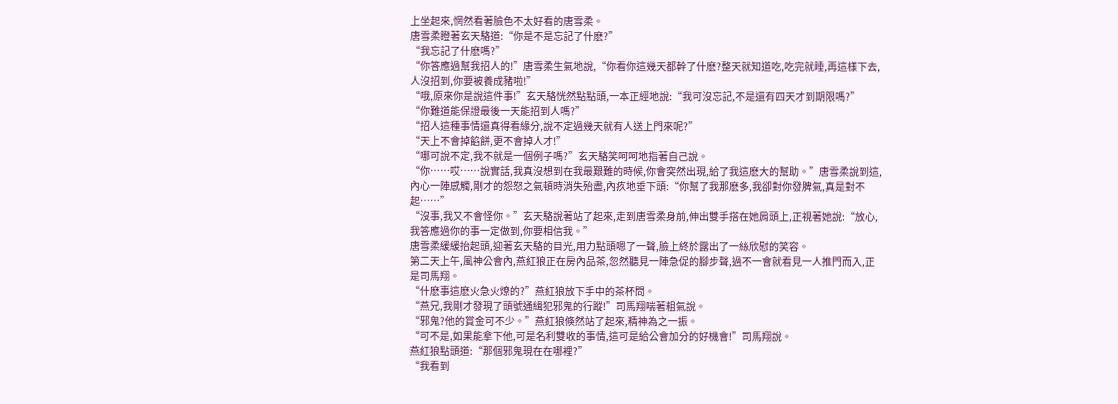上坐起來,惘然看著臉色不太好看的唐雪柔。
唐雪柔瞪著玄天駱道:“你是不是忘記了什麽?”
“我忘記了什麽嗎?”
“你答應過幫我招人的!”唐雪柔生氣地說,“你看你這幾天都幹了什麽?整天就知道吃,吃完就睡,再這樣下去,人沒招到,你要被養成豬啦!”
“哦,原來你是說這件事!”玄天駱恍然點點頭,一本正經地說:“我可沒忘記,不是還有四天才到期限嗎?”
“你難道能保證最後一天能招到人嗎?”
“招人這種事情還真得看緣分,說不定過幾天就有人送上門來呢?”
“天上不會掉餡餅,更不會掉人才!”
“哪可說不定,我不就是一個例子嗎?”玄天駱笑呵呵地指著自己說。
“你……哎……說實話,我真沒想到在我最艱難的時候,你會突然出現,給了我這麽大的幫助。”唐雪柔說到這,內心一陣感觸,剛才的怨怒之氣頓時消失殆盡,內疚地垂下頭:“你幫了我那麽多,我卻對你發脾氣,真是對不起……”
“沒事,我又不會怪你。”玄天駱說著站了起來,走到唐雪柔身前,伸出雙手搭在她肩頭上,正視著她說:“放心,我答應過你的事一定做到,你要相信我。”
唐雪柔緩緩抬起頭,迎著玄天駱的目光,用力點頭嗯了一聲,臉上終於露出了一絲欣慰的笑容。
第二天上午,風神公會內,燕紅狼正在房內品茶,忽然聽見一陣急促的腳步聲,過不一會就看見一人推門而入,正是司馬翔。
“什麽事這麽火急火燎的?”燕紅狼放下手中的茶杯問。
“燕兄,我剛才發現了頭號通緝犯邪鬼的行蹤!”司馬翔喘著粗氣說。
“邪鬼?他的賞金可不少。”燕紅狼倏然站了起來,精神為之一振。
“可不是,如果能拿下他,可是名利雙收的事情,這可是給公會加分的好機會!”司馬翔說。
燕紅狼點頭道:“那個邪鬼現在在哪裡?”
“我看到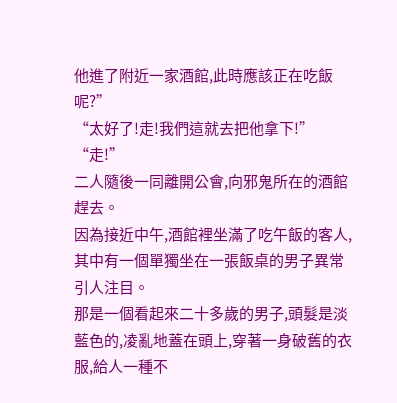他進了附近一家酒館,此時應該正在吃飯呢?”
“太好了!走!我們這就去把他拿下!”
“走!”
二人隨後一同離開公會,向邪鬼所在的酒館趕去。
因為接近中午,酒館裡坐滿了吃午飯的客人,其中有一個單獨坐在一張飯桌的男子異常引人注目。
那是一個看起來二十多歲的男子,頭髮是淡藍色的,凌亂地蓋在頭上,穿著一身破舊的衣服,給人一種不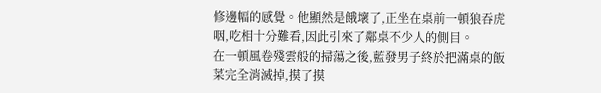修邊幅的感覺。他顯然是餓壞了,正坐在桌前一頓狼吞虎咽,吃相十分難看,因此引來了鄰桌不少人的側目。
在一頓風卷殘雲般的掃蕩之後,藍發男子終於把滿桌的飯菜完全消滅掉,摸了摸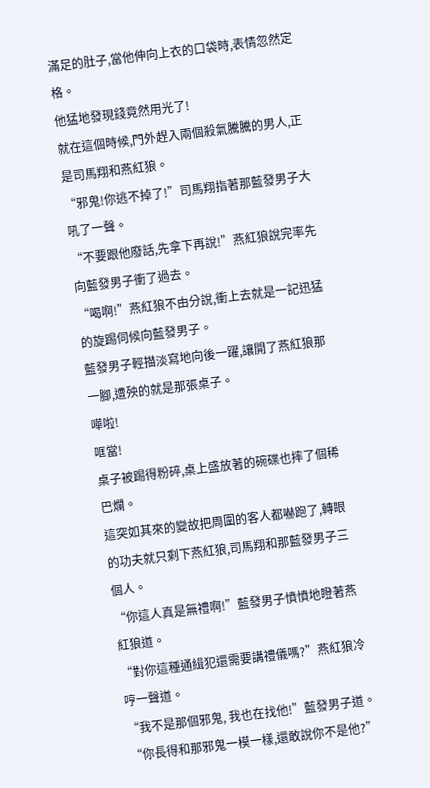滿足的肚子,當他伸向上衣的口袋時,表情忽然定格。
他猛地發現錢竟然用光了!
就在這個時候,門外趕入兩個殺氣騰騰的男人,正是司馬翔和燕紅狼。
“邪鬼!你逃不掉了!”司馬翔指著那藍發男子大吼了一聲。
“不要跟他廢話,先拿下再說!”燕紅狼說完率先向藍發男子衝了過去。
“喝啊!”燕紅狼不由分說,衝上去就是一記迅猛的旋踢伺候向藍發男子。
藍發男子輕描淡寫地向後一躍,讓開了燕紅狼那一腳,遭殃的就是那張桌子。
嘩啦!
哐當!
桌子被踢得粉碎,桌上盛放著的碗碟也摔了個稀巴爛。
這突如其來的變故把周圍的客人都嚇跑了,轉眼的功夫就只剩下燕紅狼,司馬翔和那藍發男子三個人。
“你這人真是無禮啊!”藍發男子憤憤地瞪著燕紅狼道。
“對你這種通緝犯還需要講禮儀嗎?”燕紅狼冷哼一聲道。
“我不是那個邪鬼, 我也在找他!”藍發男子道。
“你長得和那邪鬼一模一樣,還敢說你不是他?”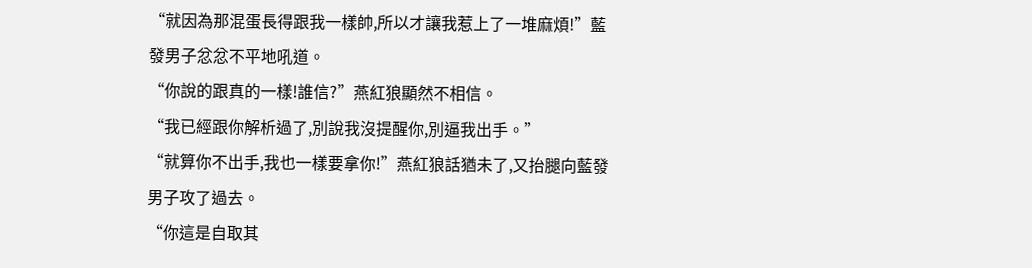“就因為那混蛋長得跟我一樣帥,所以才讓我惹上了一堆麻煩!”藍發男子忿忿不平地吼道。
“你說的跟真的一樣!誰信?”燕紅狼顯然不相信。
“我已經跟你解析過了,別說我沒提醒你,別逼我出手。”
“就算你不出手,我也一樣要拿你!”燕紅狼話猶未了,又抬腿向藍發男子攻了過去。
“你這是自取其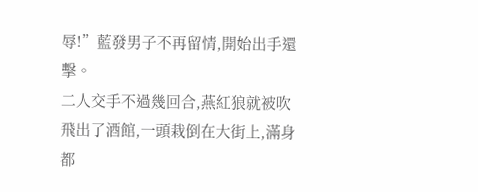辱!”藍發男子不再留情,開始出手還擊。
二人交手不過幾回合,燕紅狼就被吹飛出了酒館,一頭栽倒在大街上,滿身都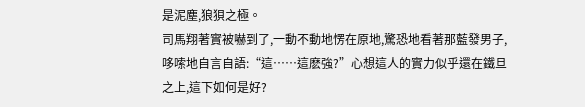是泥塵,狼狽之極。
司馬翔著實被嚇到了,一動不動地愣在原地,驚恐地看著那藍發男子,哆嗦地自言自語:“這……這麽強?”心想這人的實力似乎還在鐵旦之上,這下如何是好?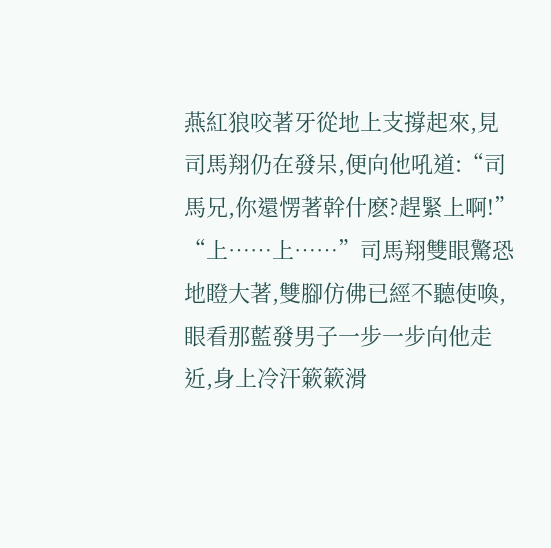燕紅狼咬著牙從地上支撐起來,見司馬翔仍在發呆,便向他吼道:“司馬兄,你還愣著幹什麽?趕緊上啊!”
“上……上……”司馬翔雙眼驚恐地瞪大著,雙腳仿佛已經不聽使喚,眼看那藍發男子一步一步向他走近,身上冷汗簌簌滑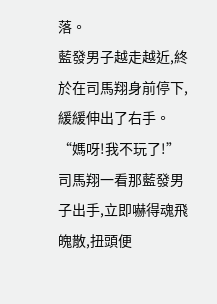落。
藍發男子越走越近,終於在司馬翔身前停下,緩緩伸出了右手。
“媽呀!我不玩了!”司馬翔一看那藍發男子出手,立即嚇得魂飛魄散,扭頭便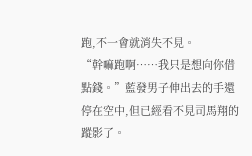跑,不一會就消失不見。
“幹嘛跑啊……我只是想向你借點錢。”藍發男子伸出去的手還停在空中,但已經看不見司馬翔的蹤影了。